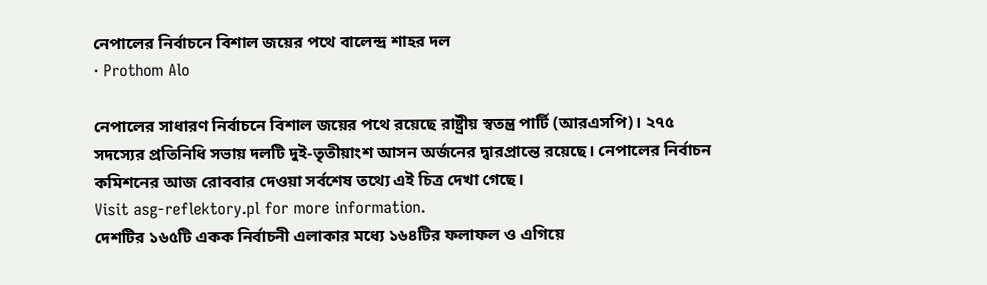নেপালের নির্বাচনে বিশাল জয়ের পথে বালেন্দ্র শাহর দল
· Prothom Alo

নেপালের সাধারণ নির্বাচনে বিশাল জয়ের পথে রয়েছে রাষ্ট্রীয় স্বতন্ত্র পার্টি (আরএসপি)। ২৭৫ সদস্যের প্রতিনিধি সভায় দলটি দুই-তৃতীয়াংশ আসন অর্জনের দ্বারপ্রান্তে রয়েছে। নেপালের নির্বাচন কমিশনের আজ রোববার দেওয়া সর্বশেষ তথ্যে এই চিত্র দেখা গেছে।
Visit asg-reflektory.pl for more information.
দেশটির ১৬৫টি একক নির্বাচনী এলাকার মধ্যে ১৬৪টির ফলাফল ও এগিয়ে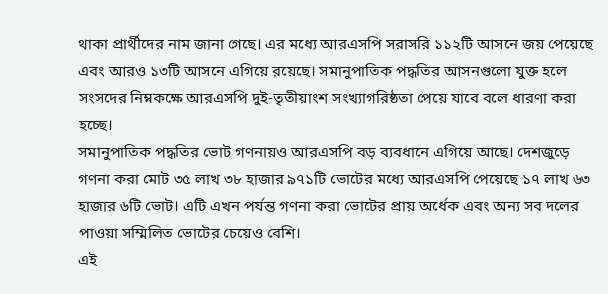থাকা প্রার্থীদের নাম জানা গেছে। এর মধ্যে আরএসপি সরাসরি ১১২টি আসনে জয় পেয়েছে এবং আরও ১৩টি আসনে এগিয়ে রয়েছে। সমানুপাতিক পদ্ধতির আসনগুলো যুক্ত হলে সংসদের নিম্নকক্ষে আরএসপি দুই-তৃতীয়াংশ সংখ্যাগরিষ্ঠতা পেয়ে যাবে বলে ধারণা করা হচ্ছে।
সমানুপাতিক পদ্ধতির ভোট গণনায়ও আরএসপি বড় ব্যবধানে এগিয়ে আছে। দেশজুড়ে গণনা করা মোট ৩৫ লাখ ৩৮ হাজার ৯৭১টি ভোটের মধ্যে আরএসপি পেয়েছে ১৭ লাখ ৬৩ হাজার ৬টি ভোট। এটি এখন পর্যন্ত গণনা করা ভোটের প্রায় অর্ধেক এবং অন্য সব দলের পাওয়া সম্মিলিত ভোটের চেয়েও বেশি।
এই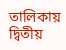তালিকায় দ্বিতীয়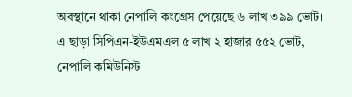অবস্থানে থাকা নেপালি কংগ্রেস পেয়েছে ৬ লাখ ৩৯৯ ভোট। এ ছাড়া সিপিএন-ইউএমএল ৫ লাখ ২ হাজার ৫৫২ ভোট, নেপালি কমিউনিস্ট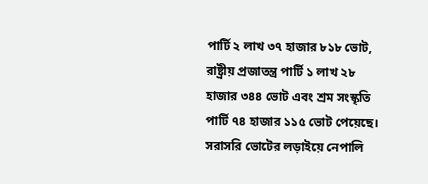পার্টি ২ লাখ ৩৭ হাজার ৮১৮ ভোট, রাষ্ট্রীয় প্রজাতন্ত্র পার্টি ১ লাখ ২৮ হাজার ৩৪৪ ভোট এবং শ্রম সংস্কৃতি পার্টি ৭৪ হাজার ১১৫ ভোট পেয়েছে।
সরাসরি ভোটের লড়াইয়ে নেপালি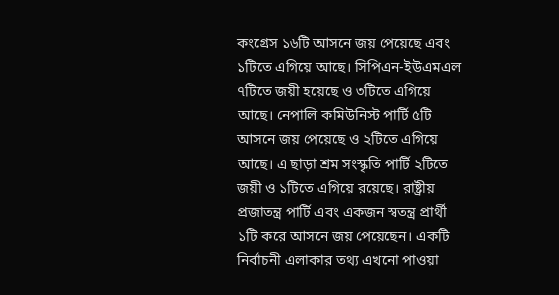কংগ্রেস ১৬টি আসনে জয় পেয়েছে এবং ১টিতে এগিয়ে আছে। সিপিএন-ইউএমএল ৭টিতে জয়ী হয়েছে ও ৩টিতে এগিয়ে আছে। নেপালি কমিউনিস্ট পার্টি ৫টি আসনে জয় পেয়েছে ও ২টিতে এগিয়ে আছে। এ ছাড়া শ্রম সংস্কৃতি পার্টি ২টিতে জয়ী ও ১টিতে এগিয়ে রয়েছে। রাষ্ট্রীয় প্রজাতন্ত্র পার্টি এবং একজন স্বতন্ত্র প্রার্থী ১টি করে আসনে জয় পেয়েছেন। একটি নির্বাচনী এলাকার তথ্য এখনো পাওয়া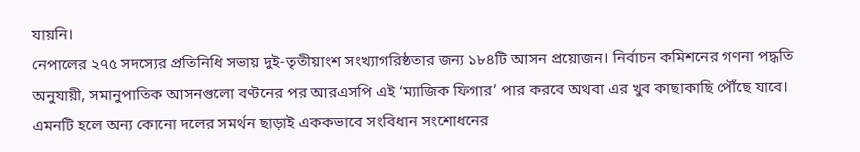যায়নি।
নেপালের ২৭৫ সদস্যের প্রতিনিধি সভায় দুই-তৃতীয়াংশ সংখ্যাগরিষ্ঠতার জন্য ১৮৪টি আসন প্রয়োজন। নির্বাচন কমিশনের গণনা পদ্ধতি অনুযায়ী, সমানুপাতিক আসনগুলো বণ্টনের পর আরএসপি এই ‘ম্যাজিক ফিগার’ পার করবে অথবা এর খুব কাছাকাছি পৌঁছে যাবে। এমনটি হলে অন্য কোনো দলের সমর্থন ছাড়াই এককভাবে সংবিধান সংশোধনের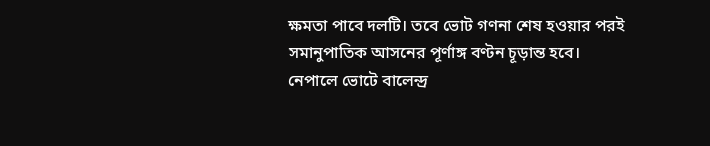ক্ষমতা পাবে দলটি। তবে ভোট গণনা শেষ হওয়ার পরই সমানুপাতিক আসনের পূর্ণাঙ্গ বণ্টন চূড়ান্ত হবে।
নেপালে ভোটে বালেন্দ্র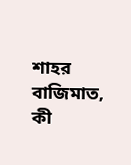শাহর বাজিমাত, কী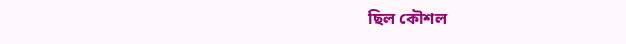ছিল কৌশল